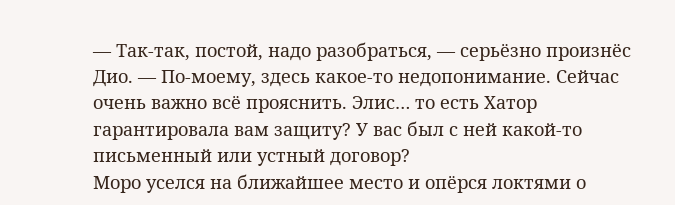— Так-так, постой, надо разобраться, — серьёзно произнёс Дио. — По-моему, здесь какое-то недопонимание. Сейчас очень важно всё прояснить. Элис… то есть Хатор гарантировала вам защиту? У вас был с ней какой-то письменный или устный договор?
Моро уселся на ближайшее место и опёрся локтями о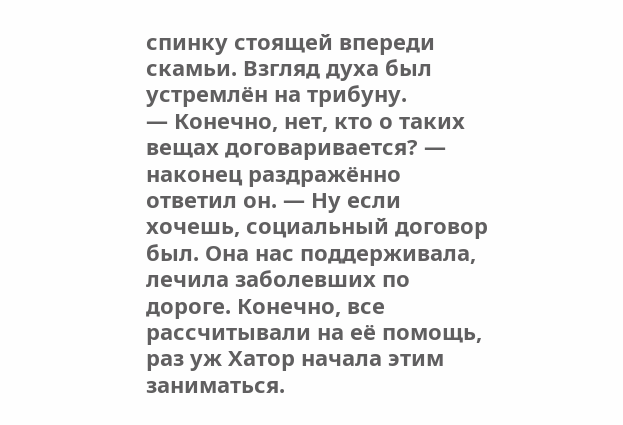спинку стоящей впереди скамьи. Взгляд духа был устремлён на трибуну.
— Конечно, нет, кто о таких вещах договаривается? — наконец раздражённо ответил он. — Ну если хочешь, социальный договор был. Она нас поддерживала, лечила заболевших по дороге. Конечно, все рассчитывали на её помощь, раз уж Хатор начала этим заниматься.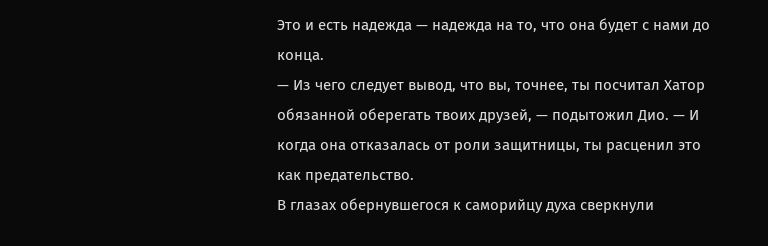Это и есть надежда — надежда на то, что она будет с нами до конца.
— Из чего следует вывод, что вы, точнее, ты посчитал Хатор обязанной оберегать твоих друзей, — подытожил Дио. — И когда она отказалась от роли защитницы, ты расценил это как предательство.
В глазах обернувшегося к саморийцу духа сверкнули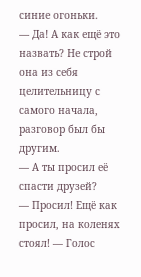синие огоньки.
— Да! А как ещё это назвать? Не строй она из себя целительницу с самого начала, разговор был бы другим.
— А ты просил её спасти друзей?
— Просил! Ещё как просил, на коленях стоял! — Голос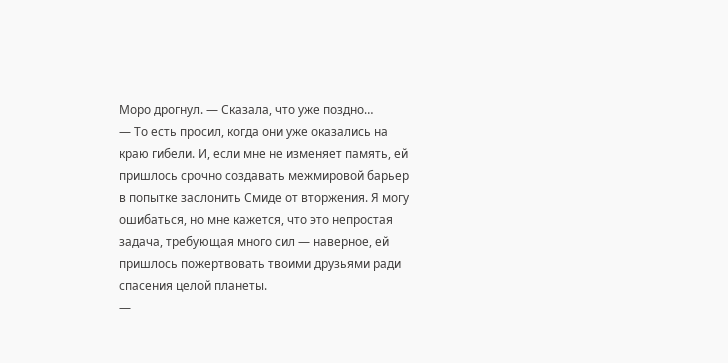Моро дрогнул. — Сказала, что уже поздно…
— То есть просил, когда они уже оказались на краю гибели. И, если мне не изменяет память, ей пришлось срочно создавать межмировой барьер в попытке заслонить Смиде от вторжения. Я могу ошибаться, но мне кажется, что это непростая задача, требующая много сил — наверное, ей пришлось пожертвовать твоими друзьями ради спасения целой планеты.
—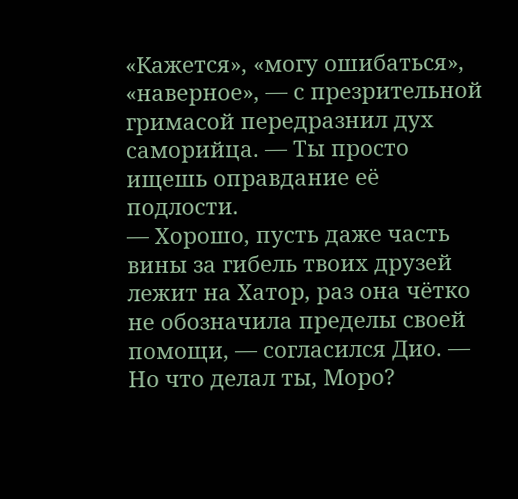«Кажется», «могу ошибаться», «наверное», — с презрительной гримасой передразнил дух саморийца. — Ты просто ищешь оправдание её подлости.
— Хорошо, пусть даже часть вины за гибель твоих друзей лежит на Хатор, раз она чётко не обозначила пределы своей помощи, — согласился Дио. — Но что делал ты, Моро?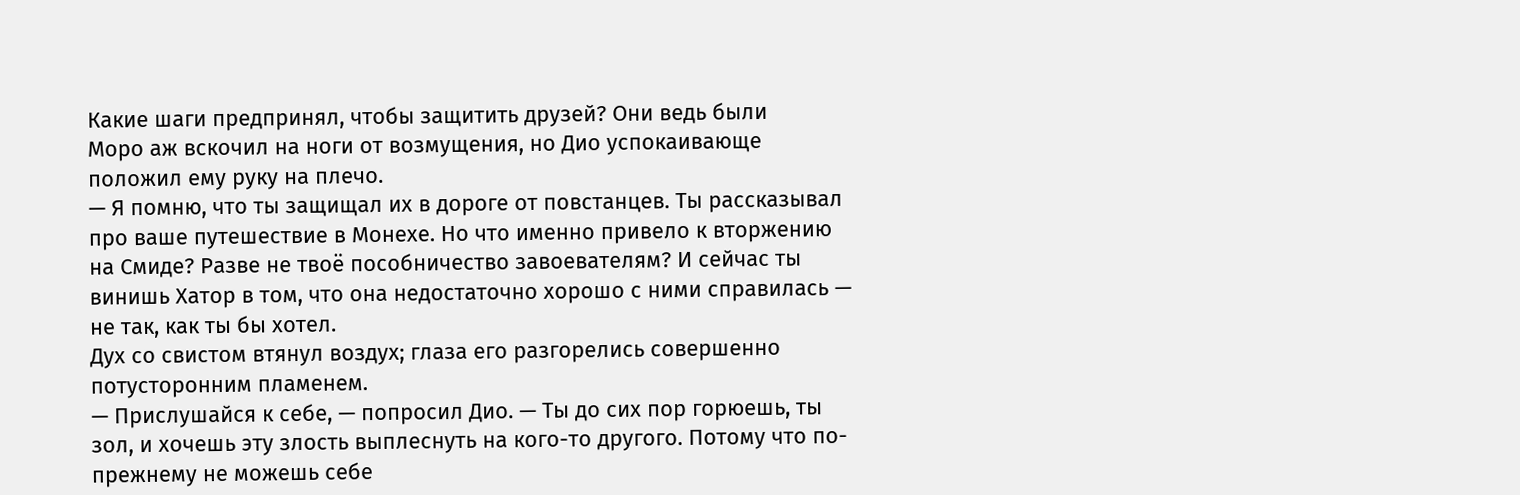Какие шаги предпринял, чтобы защитить друзей? Они ведь были
Моро аж вскочил на ноги от возмущения, но Дио успокаивающе положил ему руку на плечо.
— Я помню, что ты защищал их в дороге от повстанцев. Ты рассказывал про ваше путешествие в Монехе. Но что именно привело к вторжению на Смиде? Разве не твоё пособничество завоевателям? И сейчас ты винишь Хатор в том, что она недостаточно хорошо с ними справилась — не так, как ты бы хотел.
Дух со свистом втянул воздух; глаза его разгорелись совершенно потусторонним пламенем.
— Прислушайся к себе, — попросил Дио. — Ты до сих пор горюешь, ты зол, и хочешь эту злость выплеснуть на кого-то другого. Потому что по-прежнему не можешь себе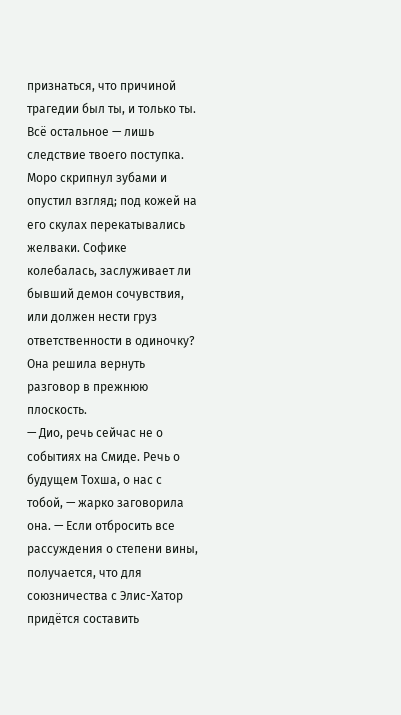признаться, что причиной трагедии был ты, и только ты. Всё остальное — лишь следствие твоего поступка.
Моро скрипнул зубами и опустил взгляд; под кожей на его скулах перекатывались желваки. Софике колебалась, заслуживает ли бывший демон сочувствия, или должен нести груз ответственности в одиночку? Она решила вернуть разговор в прежнюю плоскость.
— Дио, речь сейчас не о событиях на Смиде. Речь о будущем Тохша, о нас с тобой, — жарко заговорила она. — Если отбросить все рассуждения о степени вины, получается, что для союзничества с Элис-Хатор придётся составить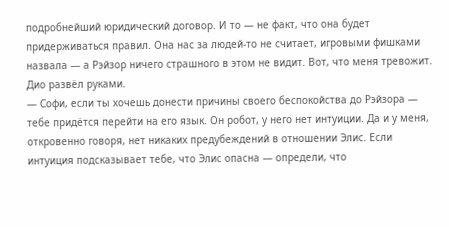подробнейший юридический договор. И то — не факт, что она будет придерживаться правил. Она нас за людей-то не считает, игровыми фишками назвала — а Рэйзор ничего страшного в этом не видит. Вот, что меня тревожит.
Дио развёл руками.
— Софи, если ты хочешь донести причины своего беспокойства до Рэйзора — тебе придётся перейти на его язык. Он робот, у него нет интуиции. Да и у меня, откровенно говоря, нет никаких предубеждений в отношении Элис. Если интуиция подсказывает тебе, что Элис опасна — определи, что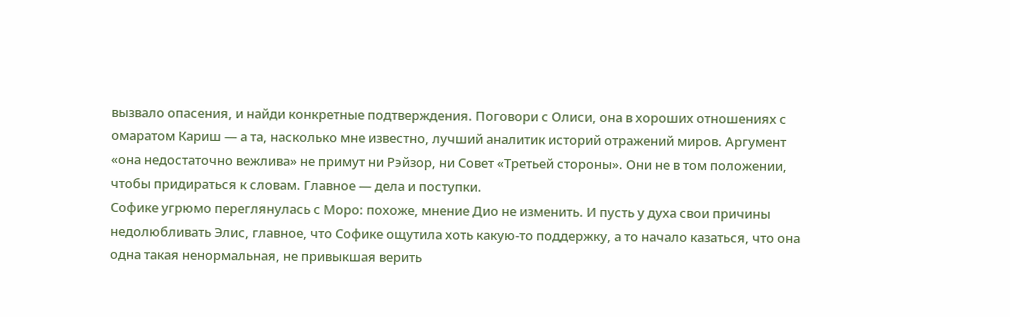вызвало опасения, и найди конкретные подтверждения. Поговори с Олиси, она в хороших отношениях с омаратом Кариш — а та, насколько мне известно, лучший аналитик историй отражений миров. Аргумент «она недостаточно вежлива» не примут ни Рэйзор, ни Совет «Третьей стороны». Они не в том положении, чтобы придираться к словам. Главное — дела и поступки.
Софике угрюмо переглянулась с Моро: похоже, мнение Дио не изменить. И пусть у духа свои причины недолюбливать Элис, главное, что Софике ощутила хоть какую-то поддержку, а то начало казаться, что она одна такая ненормальная, не привыкшая верить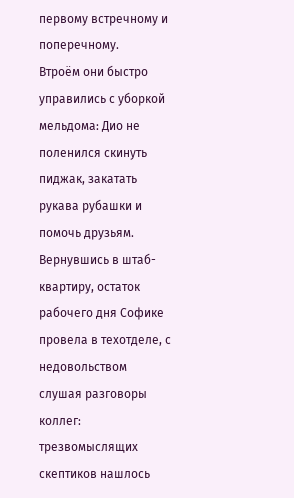первому встречному и поперечному.
Втроём они быстро управились с уборкой мельдома: Дио не поленился скинуть пиджак, закатать рукава рубашки и помочь друзьям. Вернувшись в штаб-квартиру, остаток рабочего дня Софике провела в техотделе, с недовольством слушая разговоры коллег: трезвомыслящих скептиков нашлось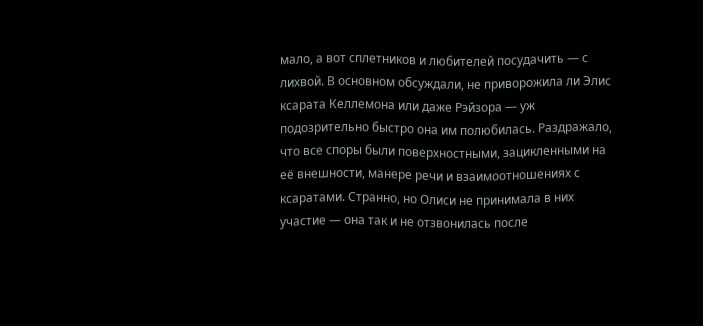мало, а вот сплетников и любителей посудачить — с лихвой. В основном обсуждали, не приворожила ли Элис ксарата Келлемона или даже Рэйзора — уж подозрительно быстро она им полюбилась. Раздражало, что все споры были поверхностными, зацикленными на её внешности, манере речи и взаимоотношениях с ксаратами. Странно, но Олиси не принимала в них участие — она так и не отзвонилась после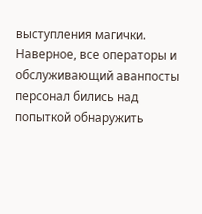выступления магички. Наверное, все операторы и обслуживающий аванпосты персонал бились над попыткой обнаружить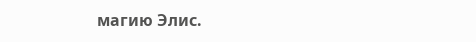магию Элис.